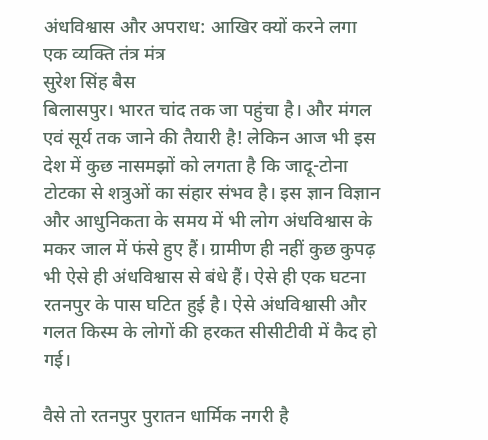अंधविश्वास और अपराध: आखिर क्यों करने लगा एक व्यक्ति तंत्र मंत्र
सुरेश सिंह बैस
बिलासपुर। भारत चांद तक जा पहुंचा है। और मंगल एवं सूर्य तक जाने की तैयारी है! लेकिन आज भी इस देश में कुछ नासमझों को लगता है कि जादू-टोना टोटका से शत्रुओं का संहार संभव है। इस ज्ञान विज्ञान और आधुनिकता के समय में भी लोग अंधविश्वास के मकर जाल में फंसे हुए हैं। ग्रामीण ही नहीं कुछ कुपढ़ भी ऐसे ही अंधविश्वास से बंधे हैं। ऐसे ही एक घटना रतनपुर के पास घटित हुई है। ऐसे अंधविश्वासी और गलत किस्म के लोगों की हरकत सीसीटीवी में कैद हो गई।

वैसे तो रतनपुर पुरातन धार्मिक नगरी है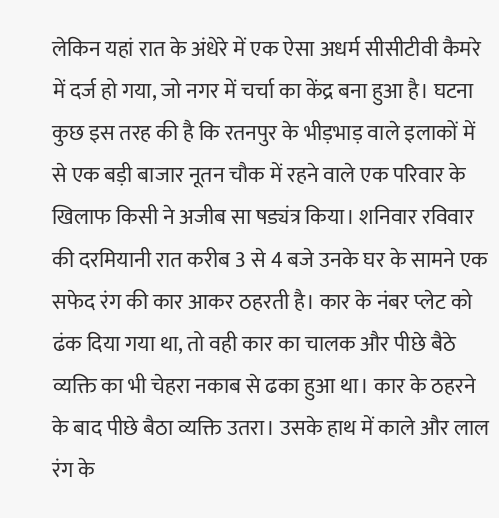लेकिन यहां रात के अंधेरे में एक ऐसा अधर्म सीसीटीवी कैमरे में दर्ज हो गया, जो नगर में चर्चा का केंद्र बना हुआ है। घटना कुछ इस तरह की है कि रतनपुर के भीड़भाड़ वाले इलाकों में से एक बड़ी बाजार नूतन चौक में रहने वाले एक परिवार के खिलाफ किसी ने अजीब सा षड्यंत्र किया। शनिवार रविवार की दरमियानी रात करीब 3 से 4 बजे उनके घर के सामने एक सफेद रंग की कार आकर ठहरती है। कार के नंबर प्लेट को ढंक दिया गया था, तो वही कार का चालक और पीछे बैठे व्यक्ति का भी चेहरा नकाब से ढका हुआ था। कार के ठहरने के बाद पीछे बैठा व्यक्ति उतरा। उसके हाथ में काले और लाल रंग के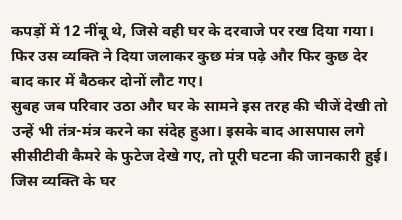कपड़ों में 12 नींबू थे, जिसे वही घर के दरवाजे पर रख दिया गया। फिर उस व्यक्ति ने दिया जलाकर कुछ मंत्र पढ़े और फिर कुछ देर बाद कार में बैठकर दोनों लौट गए।
सुबह जब परिवार उठा और घर के सामने इस तरह की चीजें देखी तो उन्हें भी तंत्र-मंत्र करने का संदेह हुआ। इसके बाद आसपास लगे सीसीटीवी कैमरे के फुटेज देखे गए, तो पूरी घटना की जानकारी हुई। जिस व्यक्ति के घर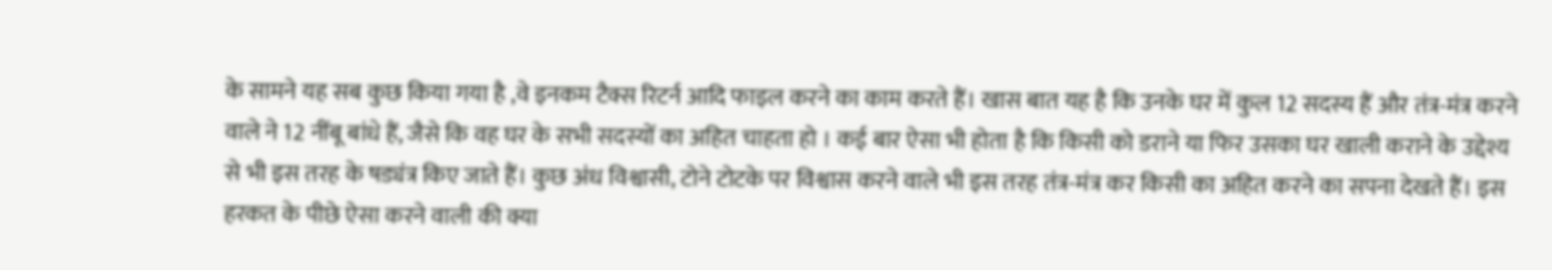के सामने यह सब कुछ किया गया है ,वे इनकम टैक्स रिटर्न आदि फाइल करने का काम करते हैं। खास बात यह है कि उनके घर में कुल 12 सदस्य हैं और तंत्र-मंत्र करने वाले ने 12 नींबू बांधे हैं, जैसे कि वह घर के सभी सदस्यों का अहित चाहता हो । कई बार ऐसा भी होता है कि किसी को डराने या फिर उसका घर खाली कराने के उद्देश्य से भी इस तरह के षड्यंत्र किए जाते हैं। कुछ अंध विश्वासी, टोने टोटके पर विश्वास करने वाले भी इस तरह तंत्र-मंत्र कर किसी का अहित करने का सपना देखते हैं। इस हरकत के पीछे ऐसा करने वाली की क्या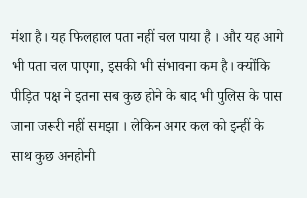मंशा है। यह फिलहाल पता नहीं चल पाया है । और यह आगे भी पता चल पाएगा, इसकी भी संभावना कम है। क्योंकि पीड़ित पक्ष ने इतना सब कुछ होने के बाद भी पुलिस के पास जाना जरूरी नहीं समझा । लेकिन अगर कल को इन्हीं के साथ कुछ अनहोनी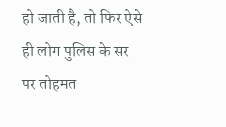हो जाती है, तो फिर ऐसे ही लोग पुलिस के सर पर तोहमत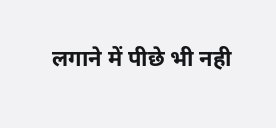लगाने में पीछे भी नही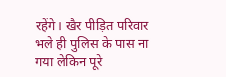रहेंगे। खैर पीड़ित परिवार भले ही पुलिस के पास ना गया लेकिन पूरे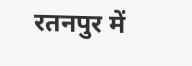रतनपुर में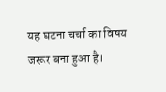यह घटना चर्चा का विषय जरूर बना हुआ है।